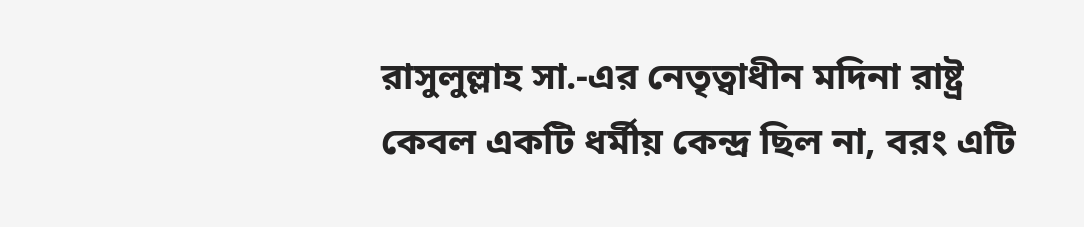রাসুলুল্লাহ সা.-এর নেতৃত্বাধীন মদিনা রাষ্ট্র কেবল একটি ধর্মীয় কেন্দ্র ছিল না, বরং এটি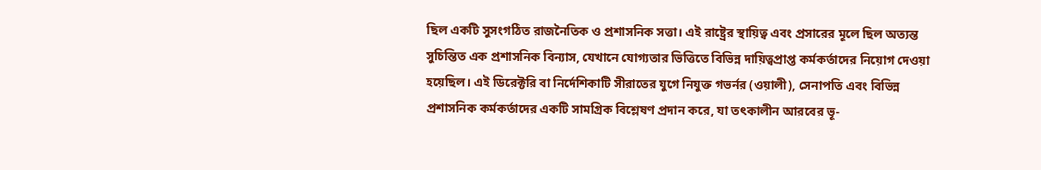ছিল একটি সুসংগঠিত রাজনৈতিক ও প্রশাসনিক সত্তা। এই রাষ্ট্রের স্থায়িত্ব এবং প্রসারের মূলে ছিল অত্যন্ত সুচিন্তিত এক প্রশাসনিক বিন্যাস, যেখানে যোগ্যতার ভিত্তিতে বিভিন্ন দায়িত্বপ্রাপ্ত কর্মকর্তাদের নিয়োগ দেওয়া হয়েছিল। এই ডিরেক্টরি বা নির্দেশিকাটি সীরাতের যুগে নিযুক্ত গভর্নর (ওয়ালী), সেনাপতি এবং বিভিন্ন প্রশাসনিক কর্মকর্তাদের একটি সামগ্রিক বিশ্লেষণ প্রদান করে, যা তৎকালীন আরবের ভূ-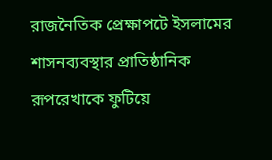রাজনৈতিক প্রেক্ষাপটে ইসলামের শাসনব্যবস্থার প্রাতিষ্ঠানিক রূপরেখাকে ফুটিয়ে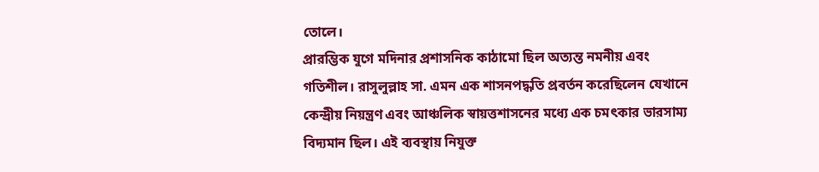তোলে।
প্রারম্ভিক যুগে মদিনার প্রশাসনিক কাঠামো ছিল অত্যন্ত নমনীয় এবং গতিশীল। রাসুলুল্লাহ সা. এমন এক শাসনপদ্ধতি প্রবর্তন করেছিলেন যেখানে কেন্দ্রীয় নিয়ন্ত্রণ এবং আঞ্চলিক স্বায়ত্তশাসনের মধ্যে এক চমৎকার ভারসাম্য বিদ্যমান ছিল। এই ব্যবস্থায় নিযুক্ত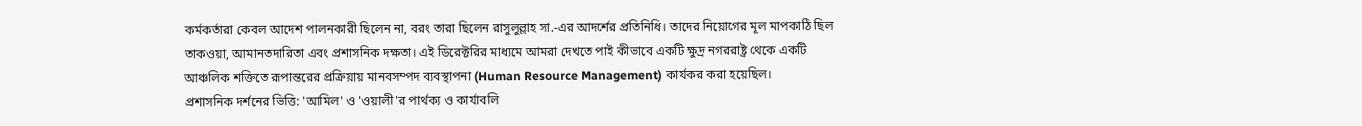কর্মকর্তারা কেবল আদেশ পালনকারী ছিলেন না, বরং তারা ছিলেন রাসুলুল্লাহ সা.-এর আদর্শের প্রতিনিধি। তাদের নিয়োগের মূল মাপকাঠি ছিল তাকওয়া, আমানতদারিতা এবং প্রশাসনিক দক্ষতা। এই ডিরেক্টরির মাধ্যমে আমরা দেখতে পাই কীভাবে একটি ক্ষুদ্র নগররাষ্ট্র থেকে একটি আঞ্চলিক শক্তিতে রূপান্তরের প্রক্রিয়ায় মানবসম্পদ ব্যবস্থাপনা (Human Resource Management) কার্যকর করা হয়েছিল।
প্রশাসনিক দর্শনের ভিত্তি: 'আমিল' ও 'ওয়ালী'র পার্থক্য ও কার্যাবলি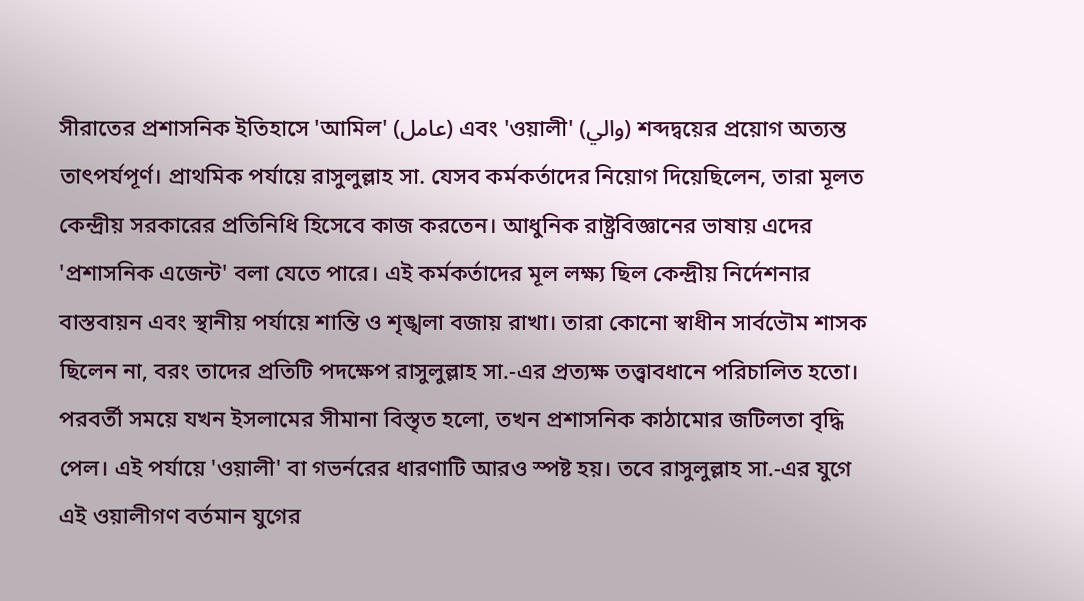সীরাতের প্রশাসনিক ইতিহাসে 'আমিল' (عامل) এবং 'ওয়ালী' (والي) শব্দদ্বয়ের প্রয়োগ অত্যন্ত তাৎপর্যপূর্ণ। প্রাথমিক পর্যায়ে রাসুলুল্লাহ সা. যেসব কর্মকর্তাদের নিয়োগ দিয়েছিলেন, তারা মূলত কেন্দ্রীয় সরকারের প্রতিনিধি হিসেবে কাজ করতেন। আধুনিক রাষ্ট্রবিজ্ঞানের ভাষায় এদের 'প্রশাসনিক এজেন্ট' বলা যেতে পারে। এই কর্মকর্তাদের মূল লক্ষ্য ছিল কেন্দ্রীয় নির্দেশনার বাস্তবায়ন এবং স্থানীয় পর্যায়ে শান্তি ও শৃঙ্খলা বজায় রাখা। তারা কোনো স্বাধীন সার্বভৌম শাসক ছিলেন না, বরং তাদের প্রতিটি পদক্ষেপ রাসুলুল্লাহ সা.-এর প্রত্যক্ষ তত্ত্বাবধানে পরিচালিত হতো।
পরবর্তী সময়ে যখন ইসলামের সীমানা বিস্তৃত হলো, তখন প্রশাসনিক কাঠামোর জটিলতা বৃদ্ধি পেল। এই পর্যায়ে 'ওয়ালী' বা গভর্নরের ধারণাটি আরও স্পষ্ট হয়। তবে রাসুলুল্লাহ সা.-এর যুগে এই ওয়ালীগণ বর্তমান যুগের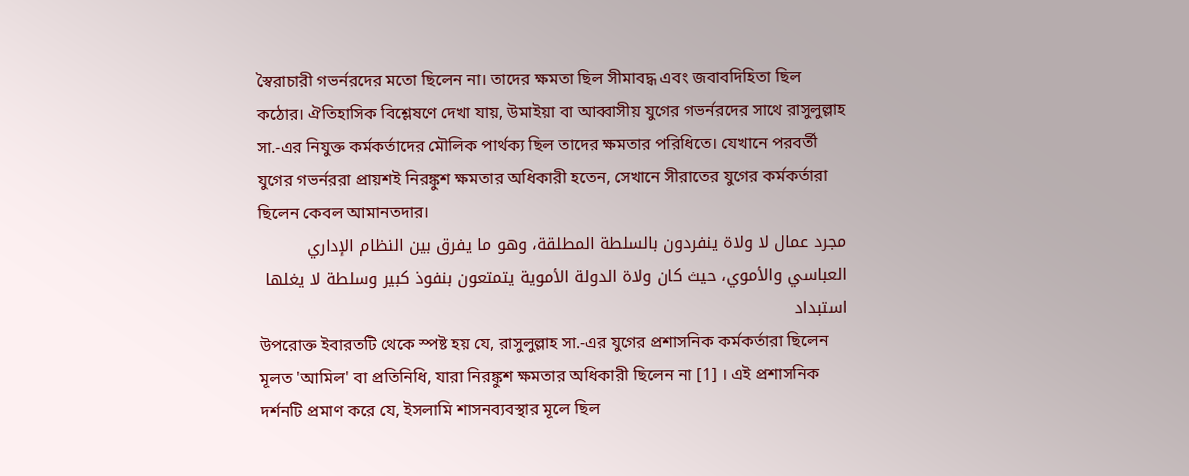স্বৈরাচারী গভর্নরদের মতো ছিলেন না। তাদের ক্ষমতা ছিল সীমাবদ্ধ এবং জবাবদিহিতা ছিল কঠোর। ঐতিহাসিক বিশ্লেষণে দেখা যায়, উমাইয়া বা আব্বাসীয় যুগের গভর্নরদের সাথে রাসুলুল্লাহ সা.-এর নিযুক্ত কর্মকর্তাদের মৌলিক পার্থক্য ছিল তাদের ক্ষমতার পরিধিতে। যেখানে পরবর্তী যুগের গভর্নররা প্রায়শই নিরঙ্কুশ ক্ষমতার অধিকারী হতেন, সেখানে সীরাতের যুগের কর্মকর্তারা ছিলেন কেবল আমানতদার।
مجرد عمال لا ولاة ينفردون بالسلطة المطلقة، وهو ما يفرق بين النظام الإداري العباسي والأموي، حيث كان ولاة الدولة الأموية يتمتعون بنفوذ كبير وسلطة لا يغلها استبداد
উপরোক্ত ইবারতটি থেকে স্পষ্ট হয় যে, রাসুলুল্লাহ সা.-এর যুগের প্রশাসনিক কর্মকর্তারা ছিলেন মূলত 'আমিল' বা প্রতিনিধি, যারা নিরঙ্কুশ ক্ষমতার অধিকারী ছিলেন না [1] । এই প্রশাসনিক দর্শনটি প্রমাণ করে যে, ইসলামি শাসনব্যবস্থার মূলে ছিল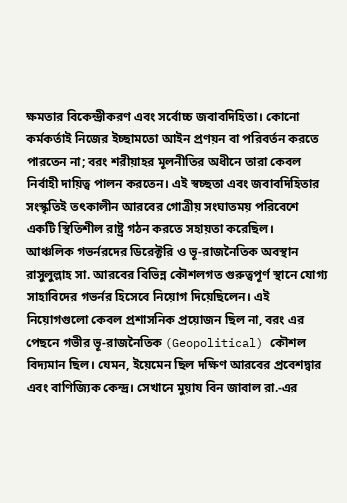ক্ষমতার বিকেন্দ্রীকরণ এবং সর্বোচ্চ জবাবদিহিতা। কোনো কর্মকর্তাই নিজের ইচ্ছামতো আইন প্রণয়ন বা পরিবর্তন করতে পারতেন না; বরং শরীয়াহর মূলনীতির অধীনে তারা কেবল নির্বাহী দায়িত্ব পালন করতেন। এই স্বচ্ছতা এবং জবাবদিহিতার সংস্কৃতিই তৎকালীন আরবের গোত্রীয় সংঘাতময় পরিবেশে একটি স্থিতিশীল রাষ্ট্র গঠন করতে সহায়তা করেছিল।
আঞ্চলিক গভর্নরদের ডিরেক্টরি ও ভূ-রাজনৈতিক অবস্থান
রাসুলুল্লাহ সা. আরবের বিভিন্ন কৌশলগত গুরুত্বপূর্ণ স্থানে যোগ্য সাহাবিদের গভর্নর হিসেবে নিয়োগ দিয়েছিলেন। এই নিয়োগগুলো কেবল প্রশাসনিক প্রয়োজন ছিল না, বরং এর পেছনে গভীর ভূ-রাজনৈতিক (Geopolitical) কৌশল বিদ্যমান ছিল। যেমন, ইয়েমেন ছিল দক্ষিণ আরবের প্রবেশদ্বার এবং বাণিজ্যিক কেন্দ্র। সেখানে মুয়ায বিন জাবাল রা.-এর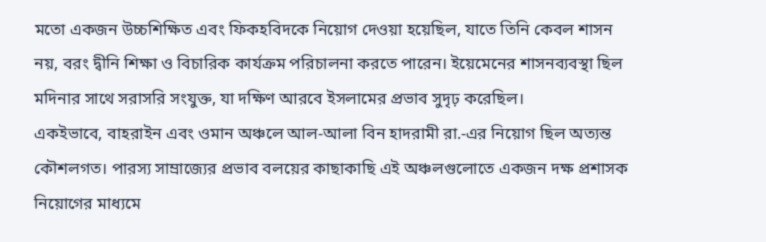মতো একজন উচ্চশিক্ষিত এবং ফিকহবিদকে নিয়োগ দেওয়া হয়েছিল, যাতে তিনি কেবল শাসন নয়, বরং দ্বীনি শিক্ষা ও বিচারিক কার্যক্রম পরিচালনা করতে পারেন। ইয়েমেনের শাসনব্যবস্থা ছিল মদিনার সাথে সরাসরি সংযুক্ত, যা দক্ষিণ আরবে ইসলামের প্রভাব সুদৃঢ় করেছিল।
একইভাবে, বাহরাইন এবং ওমান অঞ্চলে আল-আলা বিন হাদরামী রা.-এর নিয়োগ ছিল অত্যন্ত কৌশলগত। পারস্য সাম্রাজ্যের প্রভাব বলয়ের কাছাকাছি এই অঞ্চলগুলোতে একজন দক্ষ প্রশাসক নিয়োগের মাধ্যমে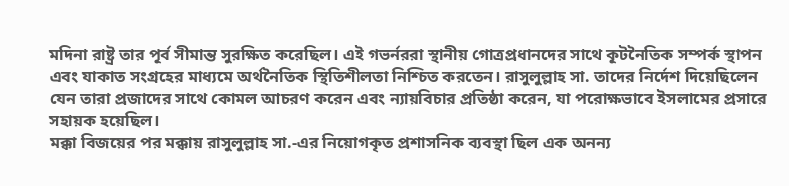মদিনা রাষ্ট্র তার পূর্ব সীমান্ত সুরক্ষিত করেছিল। এই গভর্নররা স্থানীয় গোত্রপ্রধানদের সাথে কূটনৈতিক সম্পর্ক স্থাপন এবং যাকাত সংগ্রহের মাধ্যমে অর্থনৈতিক স্থিতিশীলতা নিশ্চিত করতেন। রাসুলুল্লাহ সা. তাদের নির্দেশ দিয়েছিলেন যেন তারা প্রজাদের সাথে কোমল আচরণ করেন এবং ন্যায়বিচার প্রতিষ্ঠা করেন, যা পরোক্ষভাবে ইসলামের প্রসারে সহায়ক হয়েছিল।
মক্কা বিজয়ের পর মক্কায় রাসুলুল্লাহ সা.-এর নিয়োগকৃত প্রশাসনিক ব্যবস্থা ছিল এক অনন্য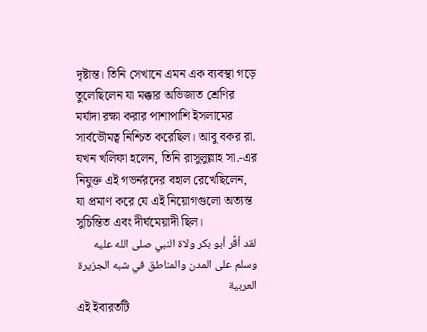দৃষ্টান্ত। তিনি সেখানে এমন এক ব্যবস্থা গড়ে তুলেছিলেন যা মক্কার অভিজাত শ্রেণির মর্যাদা রক্ষা করার পাশাপাশি ইসলামের সার্বভৌমত্ব নিশ্চিত করেছিল। আবু বকর রা. যখন খলিফা হলেন, তিনি রাসুলুল্লাহ সা.-এর নিযুক্ত এই গভর্নরদের বহাল রেখেছিলেন, যা প্রমাণ করে যে এই নিয়োগগুলো অত্যন্ত সুচিন্তিত এবং দীর্ঘমেয়াদী ছিল।
لقد أقَّر أبو بكر ولاة النبي صلى الله عليه وسلم على المدن والمناطق في شبه الجزيرة العربية
এই ইবারতটি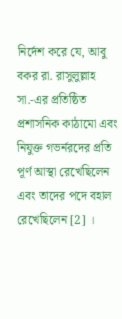নির্দেশ করে যে, আবু বকর রা. রাসুলুল্লাহ সা.-এর প্রতিষ্ঠিত প্রশাসনিক কাঠামো এবং নিযুক্ত গভর্নরদের প্রতি পূর্ণ আস্থা রেখেছিলেন এবং তাদের পদে বহাল রেখেছিলেন [2] ।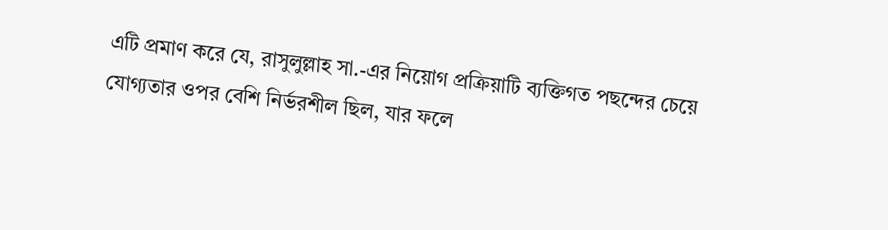এটি প্রমাণ করে যে, রাসুলুল্লাহ সা.-এর নিয়োগ প্রক্রিয়াটি ব্যক্তিগত পছন্দের চেয়ে যোগ্যতার ওপর বেশি নির্ভরশীল ছিল, যার ফলে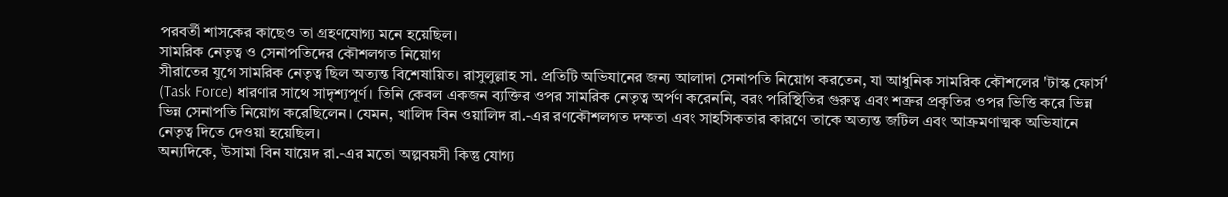পরবর্তী শাসকের কাছেও তা গ্রহণযোগ্য মনে হয়েছিল।
সামরিক নেতৃত্ব ও সেনাপতিদের কৌশলগত নিয়োগ
সীরাতের যুগে সামরিক নেতৃত্ব ছিল অত্যন্ত বিশেষায়িত। রাসুলুল্লাহ সা. প্রতিটি অভিযানের জন্য আলাদা সেনাপতি নিয়োগ করতেন, যা আধুনিক সামরিক কৌশলের 'টাস্ক ফোর্স' (Task Force) ধারণার সাথে সাদৃশ্যপূর্ণ। তিনি কেবল একজন ব্যক্তির ওপর সামরিক নেতৃত্ব অর্পণ করেননি, বরং পরিস্থিতির গুরুত্ব এবং শত্রুর প্রকৃতির ওপর ভিত্তি করে ভিন্ন ভিন্ন সেনাপতি নিয়োগ করেছিলেন। যেমন, খালিদ বিন ওয়ালিদ রা.-এর রণকৌশলগত দক্ষতা এবং সাহসিকতার কারণে তাকে অত্যন্ত জটিল এবং আক্রমণাত্মক অভিযানে নেতৃত্ব দিতে দেওয়া হয়েছিল।
অন্যদিকে, উসামা বিন যায়েদ রা.-এর মতো অল্পবয়সী কিন্তু যোগ্য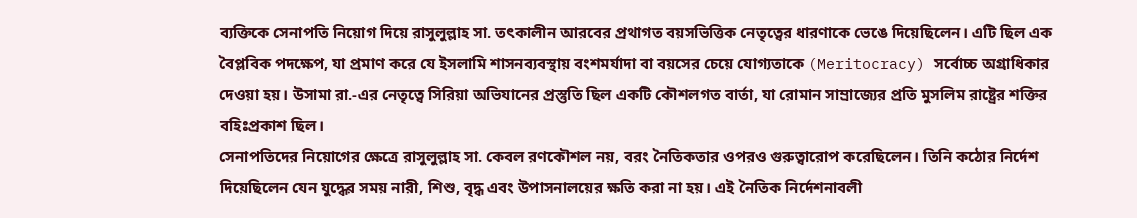ব্যক্তিকে সেনাপতি নিয়োগ দিয়ে রাসুলুল্লাহ সা. তৎকালীন আরবের প্রথাগত বয়সভিত্তিক নেতৃত্বের ধারণাকে ভেঙে দিয়েছিলেন। এটি ছিল এক বৈপ্লবিক পদক্ষেপ, যা প্রমাণ করে যে ইসলামি শাসনব্যবস্থায় বংশমর্যাদা বা বয়সের চেয়ে যোগ্যতাকে (Meritocracy) সর্বোচ্চ অগ্রাধিকার দেওয়া হয়। উসামা রা.-এর নেতৃত্বে সিরিয়া অভিযানের প্রস্তুতি ছিল একটি কৌশলগত বার্তা, যা রোমান সাম্রাজ্যের প্রতি মুসলিম রাষ্ট্রের শক্তির বহিঃপ্রকাশ ছিল।
সেনাপতিদের নিয়োগের ক্ষেত্রে রাসুলুল্লাহ সা. কেবল রণকৌশল নয়, বরং নৈতিকতার ওপরও গুরুত্বারোপ করেছিলেন। তিনি কঠোর নির্দেশ দিয়েছিলেন যেন যুদ্ধের সময় নারী, শিশু, বৃদ্ধ এবং উপাসনালয়ের ক্ষতি করা না হয়। এই নৈতিক নির্দেশনাবলী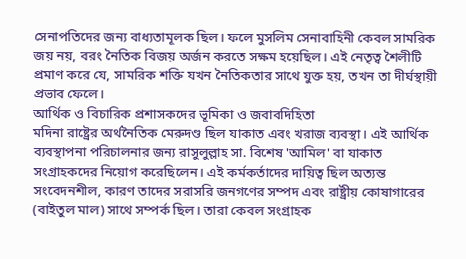সেনাপতিদের জন্য বাধ্যতামূলক ছিল। ফলে মুসলিম সেনাবাহিনী কেবল সামরিক জয় নয়, বরং নৈতিক বিজয় অর্জন করতে সক্ষম হয়েছিল। এই নেতৃত্ব শৈলীটি প্রমাণ করে যে, সামরিক শক্তি যখন নৈতিকতার সাথে যুক্ত হয়, তখন তা দীর্ঘস্থায়ী প্রভাব ফেলে।
আর্থিক ও বিচারিক প্রশাসকদের ভূমিকা ও জবাবদিহিতা
মদিনা রাষ্ট্রের অর্থনৈতিক মেরুদণ্ড ছিল যাকাত এবং খরাজ ব্যবস্থা। এই আর্থিক ব্যবস্থাপনা পরিচালনার জন্য রাসুলুল্লাহ সা. বিশেষ 'আমিল' বা যাকাত সংগ্রাহকদের নিয়োগ করেছিলেন। এই কর্মকর্তাদের দায়িত্ব ছিল অত্যন্ত সংবেদনশীল, কারণ তাদের সরাসরি জনগণের সম্পদ এবং রাষ্ট্রীয় কোষাগারের (বাইতুল মাল) সাথে সম্পর্ক ছিল। তারা কেবল সংগ্রাহক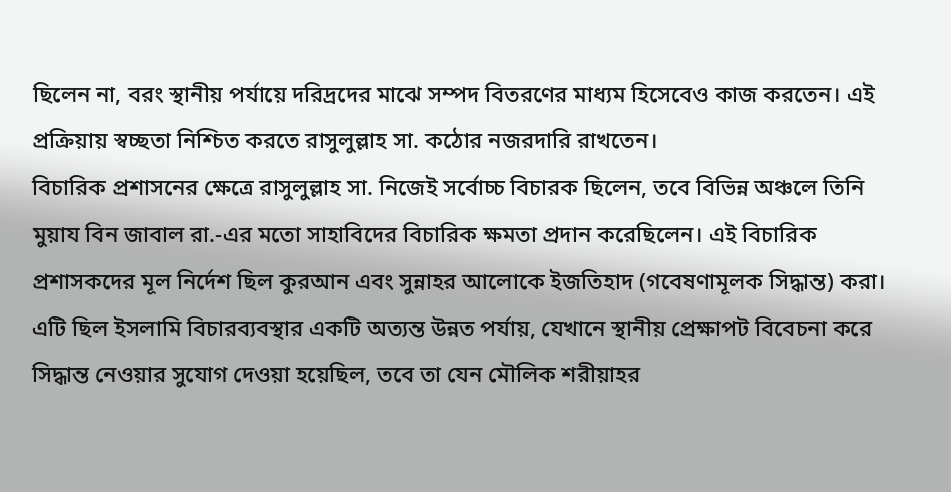ছিলেন না, বরং স্থানীয় পর্যায়ে দরিদ্রদের মাঝে সম্পদ বিতরণের মাধ্যম হিসেবেও কাজ করতেন। এই প্রক্রিয়ায় স্বচ্ছতা নিশ্চিত করতে রাসুলুল্লাহ সা. কঠোর নজরদারি রাখতেন।
বিচারিক প্রশাসনের ক্ষেত্রে রাসুলুল্লাহ সা. নিজেই সর্বোচ্চ বিচারক ছিলেন, তবে বিভিন্ন অঞ্চলে তিনি মুয়ায বিন জাবাল রা.-এর মতো সাহাবিদের বিচারিক ক্ষমতা প্রদান করেছিলেন। এই বিচারিক প্রশাসকদের মূল নির্দেশ ছিল কুরআন এবং সুন্নাহর আলোকে ইজতিহাদ (গবেষণামূলক সিদ্ধান্ত) করা। এটি ছিল ইসলামি বিচারব্যবস্থার একটি অত্যন্ত উন্নত পর্যায়, যেখানে স্থানীয় প্রেক্ষাপট বিবেচনা করে সিদ্ধান্ত নেওয়ার সুযোগ দেওয়া হয়েছিল, তবে তা যেন মৌলিক শরীয়াহর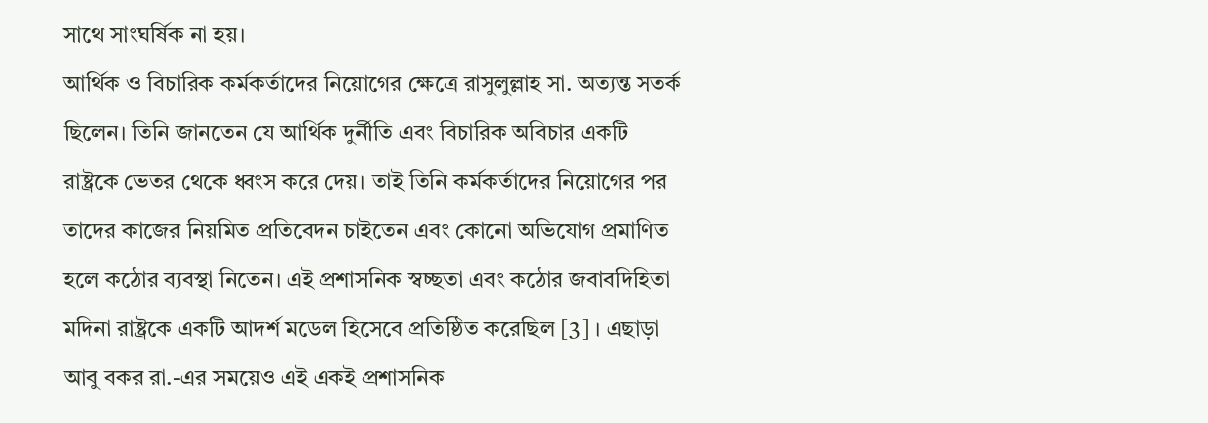সাথে সাংঘর্ষিক না হয়।
আর্থিক ও বিচারিক কর্মকর্তাদের নিয়োগের ক্ষেত্রে রাসুলুল্লাহ সা. অত্যন্ত সতর্ক ছিলেন। তিনি জানতেন যে আর্থিক দুর্নীতি এবং বিচারিক অবিচার একটি রাষ্ট্রকে ভেতর থেকে ধ্বংস করে দেয়। তাই তিনি কর্মকর্তাদের নিয়োগের পর তাদের কাজের নিয়মিত প্রতিবেদন চাইতেন এবং কোনো অভিযোগ প্রমাণিত হলে কঠোর ব্যবস্থা নিতেন। এই প্রশাসনিক স্বচ্ছতা এবং কঠোর জবাবদিহিতা মদিনা রাষ্ট্রকে একটি আদর্শ মডেল হিসেবে প্রতিষ্ঠিত করেছিল [3] । এছাড়া আবু বকর রা.-এর সময়েও এই একই প্রশাসনিক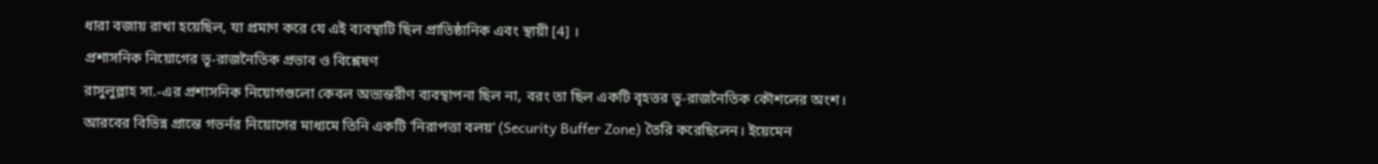ধারা বজায় রাখা হয়েছিল, যা প্রমাণ করে যে এই ব্যবস্থাটি ছিল প্রাতিষ্ঠানিক এবং স্থায়ী [4] ।
প্রশাসনিক নিয়োগের ভূ-রাজনৈতিক প্রভাব ও বিশ্লেষণ
রাসুলুল্লাহ সা.-এর প্রশাসনিক নিয়োগগুলো কেবল অভ্যন্তরীণ ব্যবস্থাপনা ছিল না, বরং তা ছিল একটি বৃহত্তর ভূ-রাজনৈতিক কৌশলের অংশ। আরবের বিভিন্ন প্রান্তে গভর্নর নিয়োগের মাধ্যমে তিনি একটি 'নিরাপত্তা বলয়' (Security Buffer Zone) তৈরি করেছিলেন। ইয়েমেন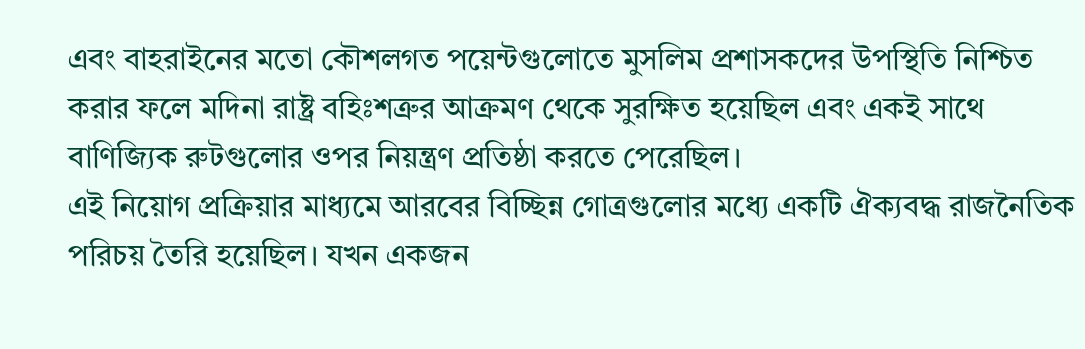এবং বাহরাইনের মতো কৌশলগত পয়েন্টগুলোতে মুসলিম প্রশাসকদের উপস্থিতি নিশ্চিত করার ফলে মদিনা রাষ্ট্র বহিঃশত্রুর আক্রমণ থেকে সুরক্ষিত হয়েছিল এবং একই সাথে বাণিজ্যিক রুটগুলোর ওপর নিয়ন্ত্রণ প্রতিষ্ঠা করতে পেরেছিল।
এই নিয়োগ প্রক্রিয়ার মাধ্যমে আরবের বিচ্ছিন্ন গোত্রগুলোর মধ্যে একটি ঐক্যবদ্ধ রাজনৈতিক পরিচয় তৈরি হয়েছিল। যখন একজন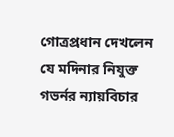গোত্রপ্রধান দেখলেন যে মদিনার নিযুক্ত গভর্নর ন্যায়বিচার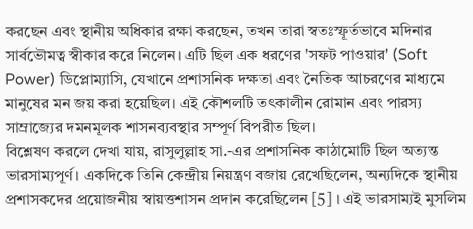করছেন এবং স্থানীয় অধিকার রক্ষা করছেন, তখন তারা স্বতঃস্ফূর্তভাবে মদিনার সার্বভৌমত্ব স্বীকার করে নিলেন। এটি ছিল এক ধরণের 'সফট পাওয়ার' (Soft Power) ডিপ্লোম্যাসি, যেখানে প্রশাসনিক দক্ষতা এবং নৈতিক আচরণের মাধ্যমে মানুষের মন জয় করা হয়েছিল। এই কৌশলটি তৎকালীন রোমান এবং পারস্য সাম্রাজ্যের দমনমূলক শাসনব্যবস্থার সম্পূর্ণ বিপরীত ছিল।
বিশ্লেষণ করলে দেখা যায়, রাসুলুল্লাহ সা.-এর প্রশাসনিক কাঠামোটি ছিল অত্যন্ত ভারসাম্যপূর্ণ। একদিকে তিনি কেন্দ্রীয় নিয়ন্ত্রণ বজায় রেখেছিলেন, অন্যদিকে স্থানীয় প্রশাসকদের প্রয়োজনীয় স্বায়ত্তশাসন প্রদান করেছিলেন [5] । এই ভারসাম্যই মুসলিম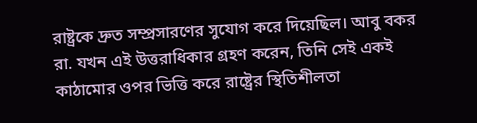রাষ্ট্রকে দ্রুত সম্প্রসারণের সুযোগ করে দিয়েছিল। আবু বকর রা. যখন এই উত্তরাধিকার গ্রহণ করেন, তিনি সেই একই কাঠামোর ওপর ভিত্তি করে রাষ্ট্রের স্থিতিশীলতা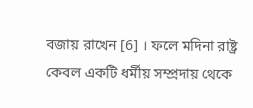বজায় রাখেন [6] । ফলে মদিনা রাষ্ট্র কেবল একটি ধর্মীয় সম্প্রদায় থেকে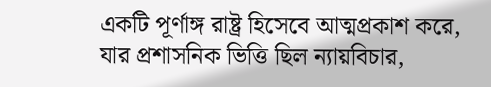একটি পূর্ণাঙ্গ রাষ্ট্র হিসেবে আত্মপ্রকাশ করে, যার প্রশাসনিক ভিত্তি ছিল ন্যায়বিচার,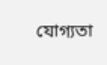যোগ্যতা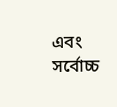এবং সর্বোচ্চ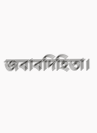জবাবদিহিতা।